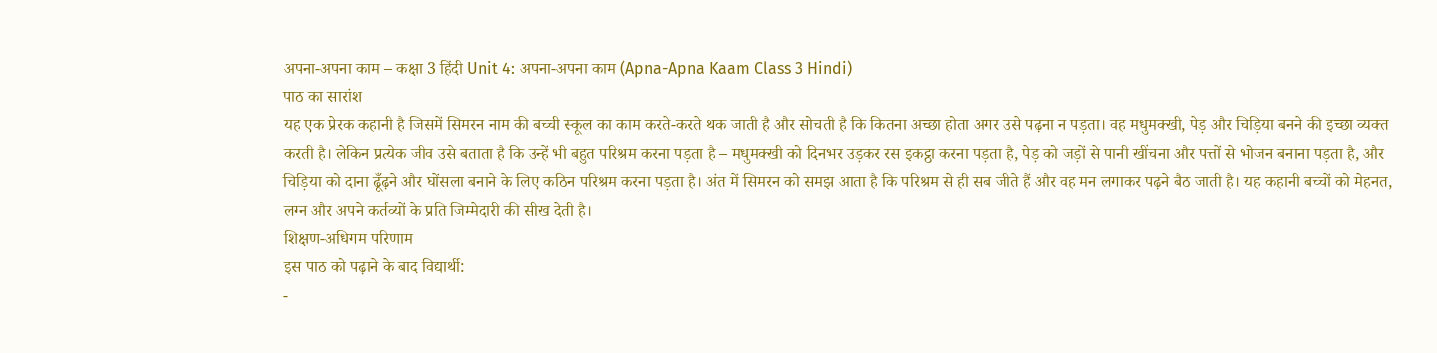अपना-अपना काम – कक्षा 3 हिंदी Unit 4: अपना-अपना काम (Apna-Apna Kaam Class 3 Hindi)
पाठ का सारांश
यह एक प्रेरक कहानी है जिसमें सिमरन नाम की बच्ची स्कूल का काम करते-करते थक जाती है और सोचती है कि कितना अच्छा होता अगर उसे पढ़ना न पड़ता। वह मधुमक्खी, पेड़ और चिड़िया बनने की इच्छा व्यक्त करती है। लेकिन प्रत्येक जीव उसे बताता है कि उन्हें भी बहुत परिश्रम करना पड़ता है – मधुमक्खी को दिनभर उड़कर रस इकट्ठा करना पड़ता है, पेड़ को जड़ों से पानी खींचना और पत्तों से भोजन बनाना पड़ता है, और चिड़िया को दाना ढूँढ़ने और घोंसला बनाने के लिए कठिन परिश्रम करना पड़ता है। अंत में सिमरन को समझ आता है कि परिश्रम से ही सब जीते हैं और वह मन लगाकर पढ़ने बैठ जाती है। यह कहानी बच्चों को मेहनत, लग्न और अपने कर्तव्यों के प्रति जिम्मेदारी की सीख देती है।
शिक्षण-अधिगम परिणाम
इस पाठ को पढ़ाने के बाद विद्यार्थी:
-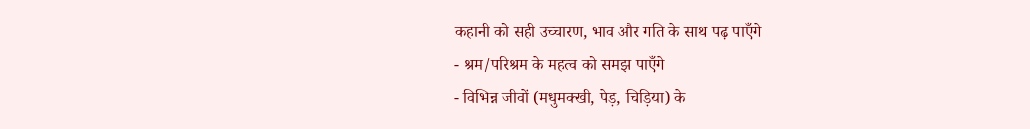कहानी को सही उच्चारण, भाव और गति के साथ पढ़ पाएँगे
- श्रम/परिश्रम के महत्व को समझ पाएँगे
- विभिन्न जीवों (मधुमक्खी, पेड़, चिड़िया) के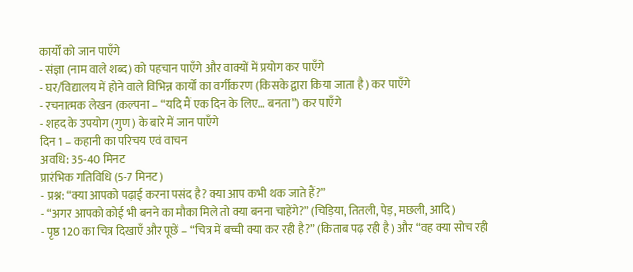कार्यों को जान पाएँगे
- संज्ञा (नाम वाले शब्द) को पहचान पाएँगे और वाक्यों में प्रयोग कर पाएँगे
- घर/विद्यालय में होने वाले विभिन्न कार्यों का वर्गीकरण (किसके द्वारा किया जाता है) कर पाएँगे
- रचनात्मक लेखन (कल्पना – “यदि मैं एक दिन के लिए… बनता”) कर पाएँगे
- शहद के उपयोग (गुण) के बारे में जान पाएँगे
दिन 1 – कहानी का परिचय एवं वाचन
अवधि: 35-40 मिनट
प्रारंभिक गतिविधि (5-7 मिनट)
- प्रश्न: “क्या आपको पढ़ाई करना पसंद है? क्या आप कभी थक जाते हैं?”
- “अगर आपको कोई भी बनने का मौका मिले तो क्या बनना चाहेंगे?” (चिड़िया, तितली, पेड़, मछली, आदि)
- पृष्ठ 120 का चित्र दिखाएँ और पूछें – “चित्र में बच्ची क्या कर रही है?” (किताब पढ़ रही है) और “वह क्या सोच रही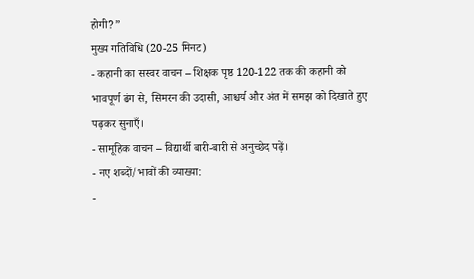होगी?”
मुख्य गतिविधि (20-25 मिनट)
- कहानी का सस्वर वाचन – शिक्षक पृष्ठ 120-122 तक की कहानी को भावपूर्ण ढंग से, सिमरन की उदासी, आश्चर्य और अंत में समझ को दिखाते हुए पढ़कर सुनाएँ।
- सामूहिक वाचन – विद्यार्थी बारी-बारी से अनुच्छेद पढ़ें।
- नए शब्दों/भावों की व्याख्या:
-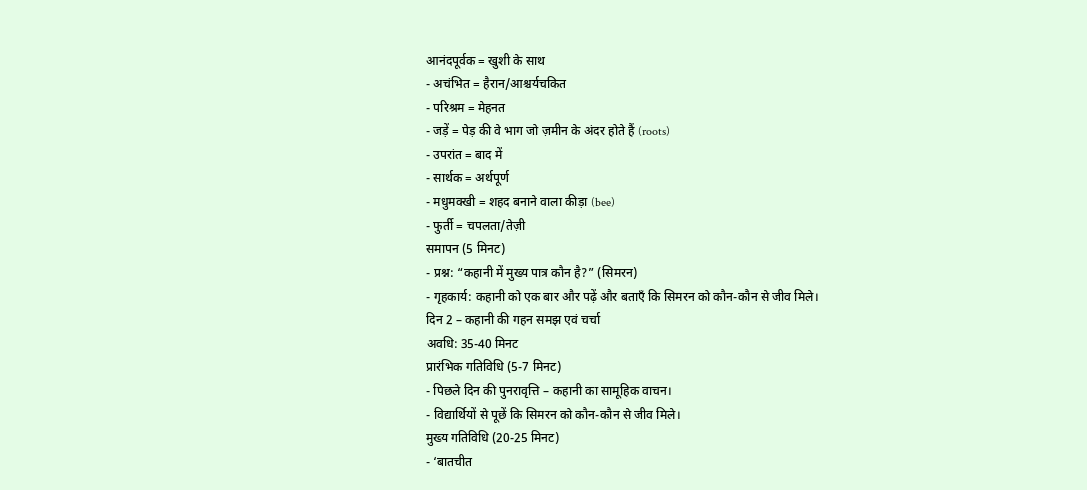आनंदपूर्वक = खुशी के साथ
- अचंभित = हैरान/आश्चर्यचकित
- परिश्रम = मेहनत
- जड़ें = पेड़ की वे भाग जो ज़मीन के अंदर होते हैं (roots)
- उपरांत = बाद में
- सार्थक = अर्थपूर्ण
- मधुमक्खी = शहद बनाने वाला कीड़ा (bee)
- फुर्ती = चपलता/तेज़ी
समापन (5 मिनट)
- प्रश्न: “कहानी में मुख्य पात्र कौन है?” (सिमरन)
- गृहकार्य: कहानी को एक बार और पढ़ें और बताएँ कि सिमरन को कौन-कौन से जीव मिले।
दिन 2 – कहानी की गहन समझ एवं चर्चा
अवधि: 35-40 मिनट
प्रारंभिक गतिविधि (5-7 मिनट)
- पिछले दिन की पुनरावृत्ति – कहानी का सामूहिक वाचन।
- विद्यार्थियों से पूछें कि सिमरन को कौन-कौन से जीव मिले।
मुख्य गतिविधि (20-25 मिनट)
- ‘बातचीत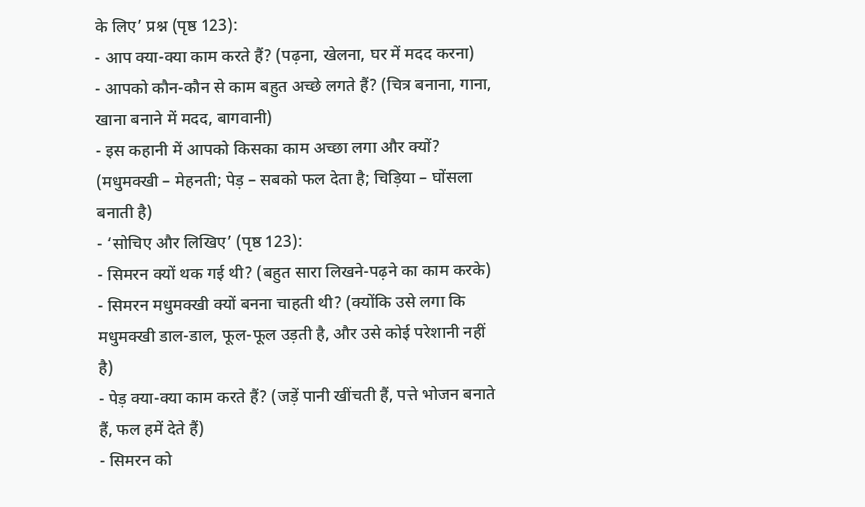के लिए’ प्रश्न (पृष्ठ 123):
- आप क्या-क्या काम करते हैं? (पढ़ना, खेलना, घर में मदद करना)
- आपको कौन-कौन से काम बहुत अच्छे लगते हैं? (चित्र बनाना, गाना, खाना बनाने में मदद, बागवानी)
- इस कहानी में आपको किसका काम अच्छा लगा और क्यों? (मधुमक्खी – मेहनती; पेड़ – सबको फल देता है; चिड़िया – घोंसला बनाती है)
- ‘सोचिए और लिखिए’ (पृष्ठ 123):
- सिमरन क्यों थक गई थी? (बहुत सारा लिखने-पढ़ने का काम करके)
- सिमरन मधुमक्खी क्यों बनना चाहती थी? (क्योंकि उसे लगा कि मधुमक्खी डाल-डाल, फूल-फूल उड़ती है, और उसे कोई परेशानी नहीं है)
- पेड़ क्या-क्या काम करते हैं? (जड़ें पानी खींचती हैं, पत्ते भोजन बनाते हैं, फल हमें देते हैं)
- सिमरन को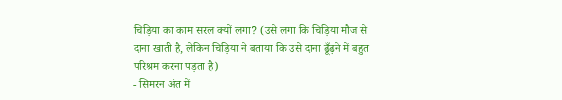चिड़िया का काम सरल क्यों लगा? (उसे लगा कि चिड़िया मौज से दाना खाती है, लेकिन चिड़िया ने बताया कि उसे दाना ढूँढ़ने में बहुत परिश्रम करना पड़ता है)
- सिमरन अंत में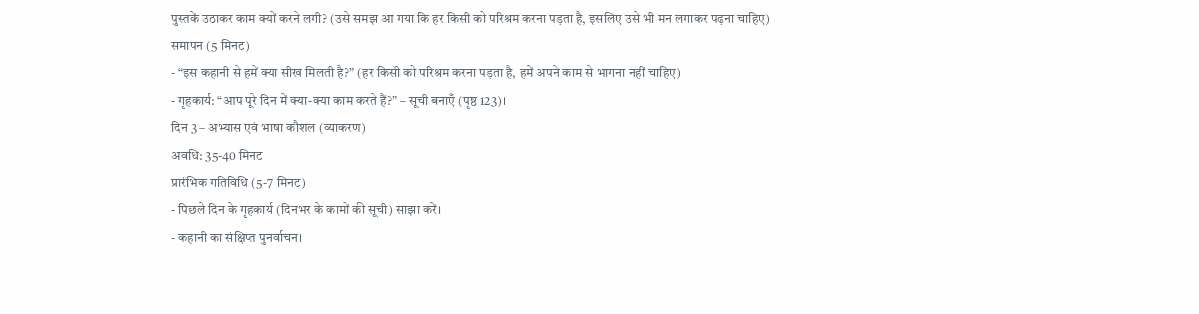पुस्तकें उठाकर काम क्यों करने लगी? (उसे समझ आ गया कि हर किसी को परिश्रम करना पड़ता है, इसलिए उसे भी मन लगाकर पढ़ना चाहिए)
समापन (5 मिनट)
- “इस कहानी से हमें क्या सीख मिलती है?” (हर किसी को परिश्रम करना पड़ता है, हमें अपने काम से भागना नहीं चाहिए)
- गृहकार्य: “आप पूरे दिन में क्या-क्या काम करते हैं?” – सूची बनाएँ (पृष्ठ 123)।
दिन 3 – अभ्यास एवं भाषा कौशल (व्याकरण)
अवधि: 35-40 मिनट
प्रारंभिक गतिविधि (5-7 मिनट)
- पिछले दिन के गृहकार्य (दिनभर के कामों की सूची) साझा करें।
- कहानी का संक्षिप्त पुनर्वाचन।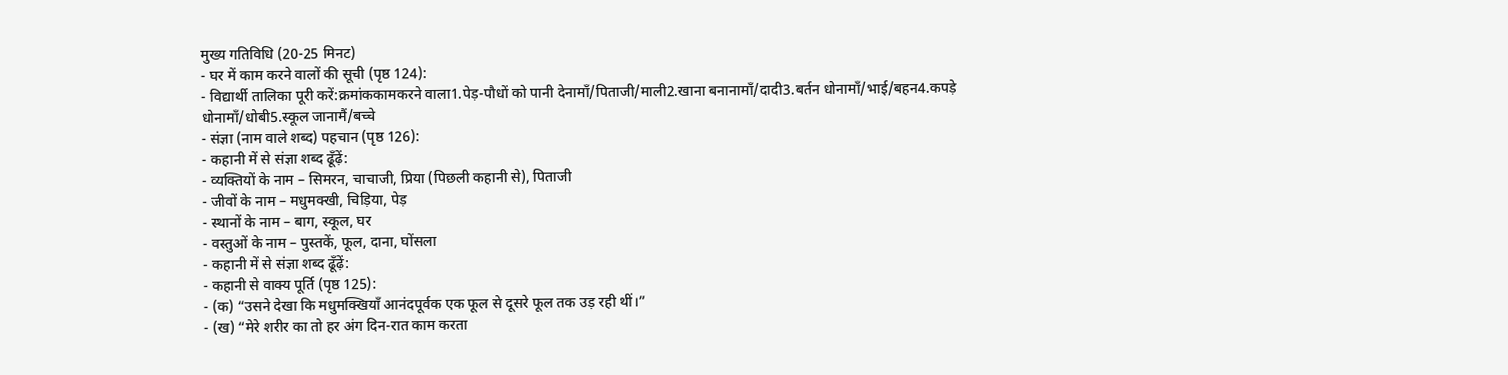मुख्य गतिविधि (20-25 मिनट)
- घर में काम करने वालों की सूची (पृष्ठ 124):
- विद्यार्थी तालिका पूरी करें:क्रमांककामकरने वाला1.पेड़-पौधों को पानी देनामाँ/पिताजी/माली2.खाना बनानामाँ/दादी3.बर्तन धोनामाँ/भाई/बहन4.कपड़े धोनामाँ/धोबी5.स्कूल जानामैं/बच्चे
- संज्ञा (नाम वाले शब्द) पहचान (पृष्ठ 126):
- कहानी में से संज्ञा शब्द ढूँढ़ें:
- व्यक्तियों के नाम – सिमरन, चाचाजी, प्रिया (पिछली कहानी से), पिताजी
- जीवों के नाम – मधुमक्खी, चिड़िया, पेड़
- स्थानों के नाम – बाग, स्कूल, घर
- वस्तुओं के नाम – पुस्तकें, फूल, दाना, घोंसला
- कहानी में से संज्ञा शब्द ढूँढ़ें:
- कहानी से वाक्य पूर्ति (पृष्ठ 125):
- (क) “उसने देखा कि मधुमक्खियाँ आनंदपूर्वक एक फूल से दूसरे फूल तक उड़ रही थीं।”
- (ख) “मेरे शरीर का तो हर अंग दिन-रात काम करता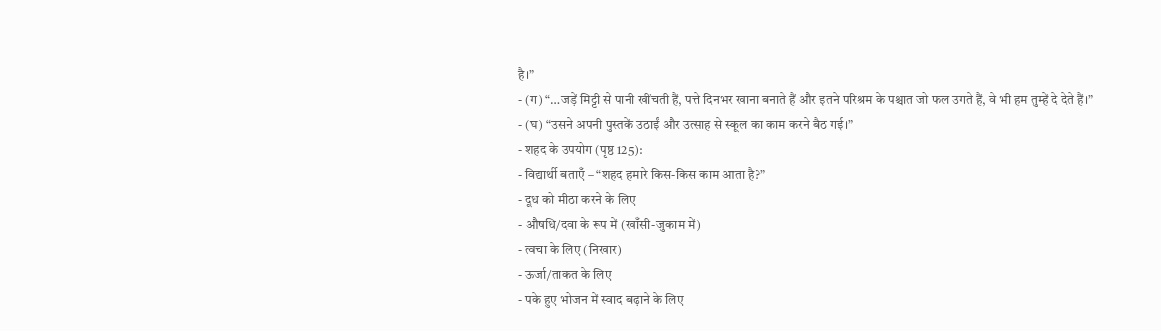है।”
- (ग) “…जड़ें मिट्टी से पानी खींचती हैं, पत्ते दिनभर खाना बनाते हैं और इतने परिश्रम के पश्चात जो फल उगते हैं, वे भी हम तुम्हें दे देते हैं।”
- (घ) “उसने अपनी पुस्तकें उठाईं और उत्साह से स्कूल का काम करने बैठ गई।”
- शहद के उपयोग (पृष्ठ 125):
- विद्यार्थी बताएँ – “शहद हमारे किस-किस काम आता है?”
- दूध को मीठा करने के लिए
- औषधि/दवा के रूप में (खाँसी-जुकाम में)
- त्वचा के लिए (निखार)
- ऊर्जा/ताकत के लिए
- पके हुए भोजन में स्वाद बढ़ाने के लिए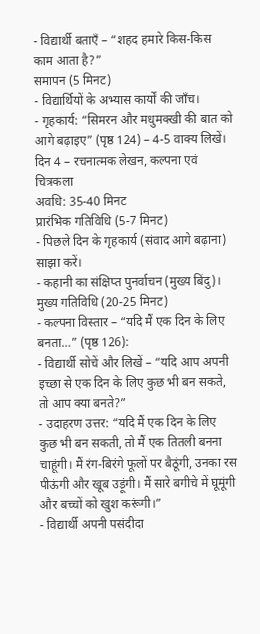- विद्यार्थी बताएँ – “शहद हमारे किस-किस काम आता है?”
समापन (5 मिनट)
- विद्यार्थियों के अभ्यास कार्यों की जाँच।
- गृहकार्य: “सिमरन और मधुमक्खी की बात को आगे बढ़ाइए” (पृष्ठ 124) – 4-5 वाक्य लिखें।
दिन 4 – रचनात्मक लेखन, कल्पना एवं चित्रकला
अवधि: 35-40 मिनट
प्रारंभिक गतिविधि (5-7 मिनट)
- पिछले दिन के गृहकार्य (संवाद आगे बढ़ाना) साझा करें।
- कहानी का संक्षिप्त पुनर्वाचन (मुख्य बिंदु)।
मुख्य गतिविधि (20-25 मिनट)
- कल्पना विस्तार – “यदि मैं एक दिन के लिए बनता…” (पृष्ठ 126):
- विद्यार्थी सोचें और लिखें – “यदि आप अपनी इच्छा से एक दिन के लिए कुछ भी बन सकते, तो आप क्या बनते?”
- उदाहरण उत्तर: “यदि मैं एक दिन के लिए कुछ भी बन सकती, तो मैं एक तितली बनना चाहूंगी। मैं रंग-बिरंगे फूलों पर बैठूंगी, उनका रस पीऊंगी और खूब उड़ूंगी। मैं सारे बगीचे में घूमूंगी और बच्चों को खुश करूंगी।”
- विद्यार्थी अपनी पसंदीदा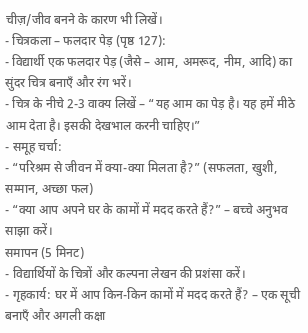चीज़/जीव बनने के कारण भी लिखें।
- चित्रकला – फलदार पेड़ (पृष्ठ 127):
- विद्यार्थी एक फलदार पेड़ (जैसे – आम, अमरूद, नीम, आदि) का सुंदर चित्र बनाएँ और रंग भरें।
- चित्र के नीचे 2-3 वाक्य लिखें – “यह आम का पेड़ है। यह हमें मीठे आम देता है। इसकी देखभाल करनी चाहिए।”
- समूह चर्चा:
- “परिश्रम से जीवन में क्या-क्या मिलता है?” (सफलता, खुशी, सम्मान, अच्छा फल)
- “क्या आप अपने घर के कामों में मदद करते हैं?” – बच्चे अनुभव साझा करें।
समापन (5 मिनट)
- विद्यार्थियों के चित्रों और कल्पना लेखन की प्रशंसा करें।
- गृहकार्य: घर में आप किन-किन कामों में मदद करते हैं? – एक सूची बनाएँ और अगली कक्षा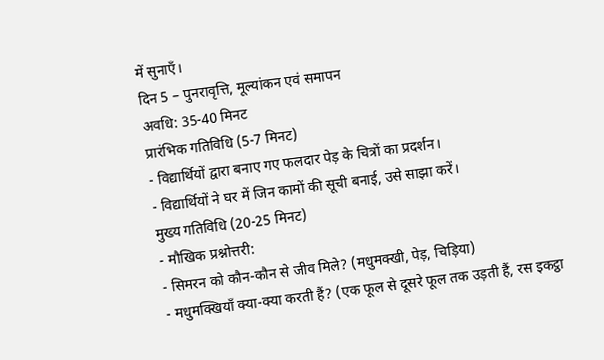में सुनाएँ।
दिन 5 – पुनरावृत्ति, मूल्यांकन एवं समापन
अवधि: 35-40 मिनट
प्रारंभिक गतिविधि (5-7 मिनट)
- विद्यार्थियों द्वारा बनाए गए फलदार पेड़ के चित्रों का प्रदर्शन।
- विद्यार्थियों ने घर में जिन कामों की सूची बनाई, उसे साझा करें।
मुख्य गतिविधि (20-25 मिनट)
- मौखिक प्रश्नोत्तरी:
- सिमरन को कौन-कौन से जीव मिले? (मधुमक्खी, पेड़, चिड़िया)
- मधुमक्खियाँ क्या-क्या करती हैं? (एक फूल से दूसरे फूल तक उड़ती हैं, रस इकट्ठा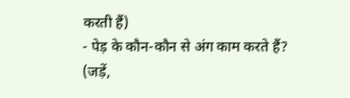करती हैं)
- पेड़ के कौन-कौन से अंग काम करते हैं? (जड़ें,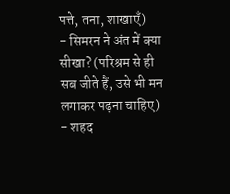पत्ते, तना, शाखाएँ)
- सिमरन ने अंत में क्या सीखा? (परिश्रम से ही सब जीते हैं, उसे भी मन लगाकर पढ़ना चाहिए)
- शहद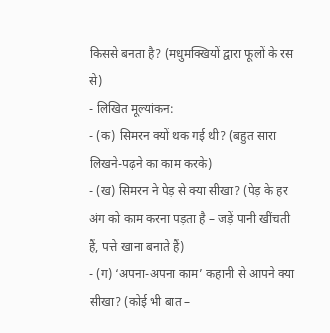किससे बनता है? (मधुमक्खियों द्वारा फूलों के रस से)
- लिखित मूल्यांकन:
- (क) सिमरन क्यों थक गई थी? (बहुत सारा लिखने-पढ़ने का काम करके)
- (ख) सिमरन ने पेड़ से क्या सीखा? (पेड़ के हर अंग को काम करना पड़ता है – जड़ें पानी खींचती हैं, पत्ते खाना बनाते हैं)
- (ग) ‘अपना-अपना काम’ कहानी से आपने क्या सीखा? (कोई भी बात –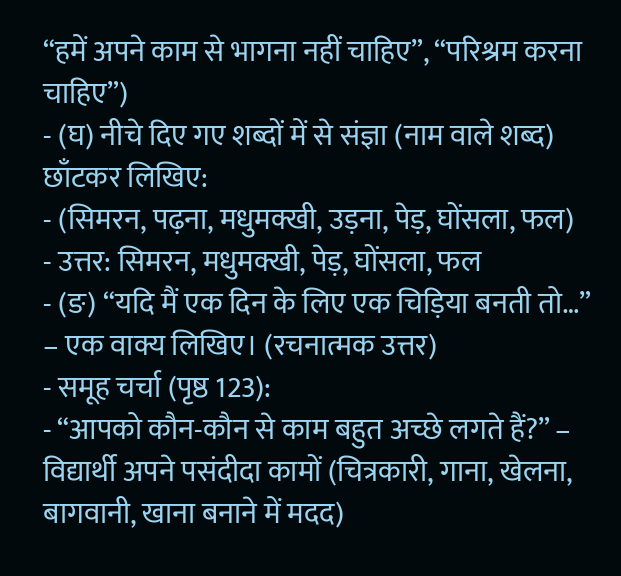“हमें अपने काम से भागना नहीं चाहिए”, “परिश्रम करना चाहिए”)
- (घ) नीचे दिए गए शब्दों में से संज्ञा (नाम वाले शब्द) छाँटकर लिखिए:
- (सिमरन, पढ़ना, मधुमक्खी, उड़ना, पेड़, घोंसला, फल)
- उत्तर: सिमरन, मधुमक्खी, पेड़, घोंसला, फल
- (ङ) “यदि मैं एक दिन के लिए एक चिड़िया बनती तो…” – एक वाक्य लिखिए। (रचनात्मक उत्तर)
- समूह चर्चा (पृष्ठ 123):
- “आपको कौन-कौन से काम बहुत अच्छे लगते हैं?” – विद्यार्थी अपने पसंदीदा कामों (चित्रकारी, गाना, खेलना, बागवानी, खाना बनाने में मदद)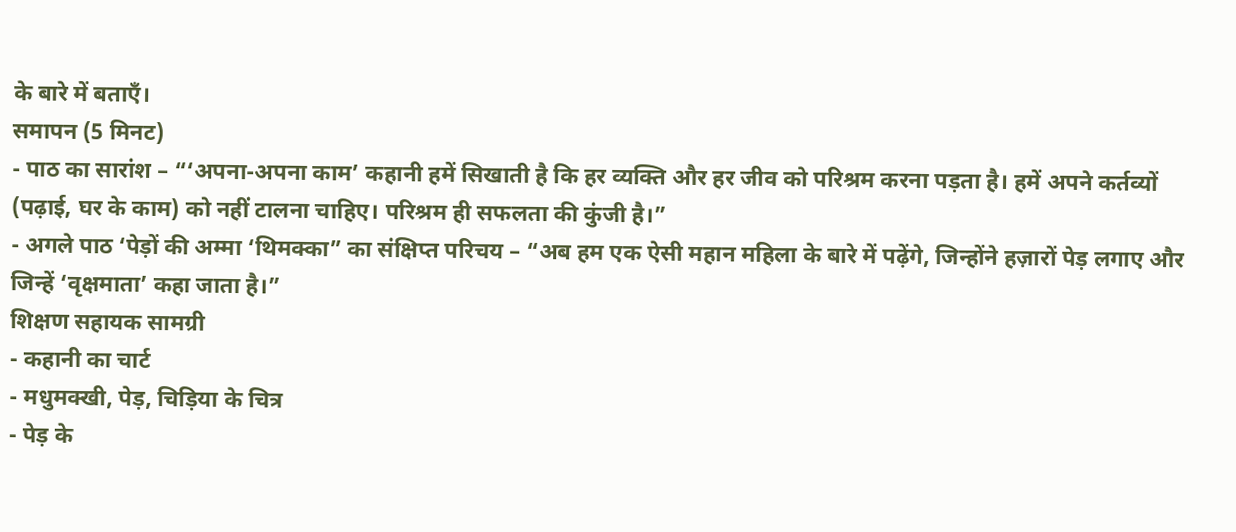के बारे में बताएँ।
समापन (5 मिनट)
- पाठ का सारांश – “‘अपना-अपना काम’ कहानी हमें सिखाती है कि हर व्यक्ति और हर जीव को परिश्रम करना पड़ता है। हमें अपने कर्तव्यों (पढ़ाई, घर के काम) को नहीं टालना चाहिए। परिश्रम ही सफलता की कुंजी है।”
- अगले पाठ ‘पेड़ों की अम्मा ‘थिमक्का” का संक्षिप्त परिचय – “अब हम एक ऐसी महान महिला के बारे में पढ़ेंगे, जिन्होंने हज़ारों पेड़ लगाए और जिन्हें ‘वृक्षमाता’ कहा जाता है।”
शिक्षण सहायक सामग्री
- कहानी का चार्ट
- मधुमक्खी, पेड़, चिड़िया के चित्र
- पेड़ के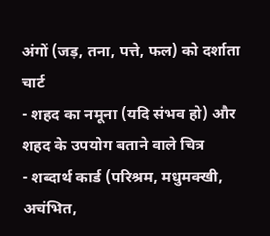अंगों (जड़, तना, पत्ते, फल) को दर्शाता चार्ट
- शहद का नमूना (यदि संभव हो) और शहद के उपयोग बताने वाले चित्र
- शब्दार्थ कार्ड (परिश्रम, मधुमक्खी, अचंभित,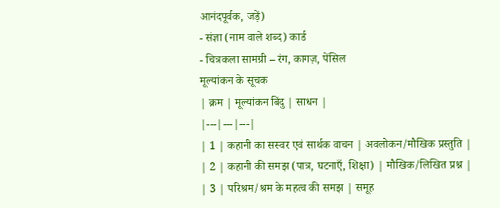आनंदपूर्वक, जड़ें)
- संज्ञा (नाम वाले शब्द) कार्ड
- चित्रकला सामग्री – रंग, कागज़, पेंसिल
मूल्यांकन के सूचक
| क्रम | मूल्यांकन बिंदु | साधन |
|---|---|---|
| 1 | कहानी का सस्वर एवं सार्थक वाचन | अवलोकन/मौखिक प्रस्तुति |
| 2 | कहानी की समझ (पात्र, घटनाएँ, शिक्षा) | मौखिक/लिखित प्रश्न |
| 3 | परिश्रम/श्रम के महत्व की समझ | समूह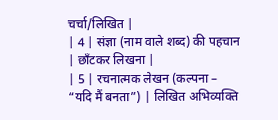चर्चा/लिखित |
| 4 | संज्ञा (नाम वाले शब्द) की पहचान | छाँटकर लिखना |
| 5 | रचनात्मक लेखन (कल्पना – “यदि मैं बनता”) | लिखित अभिव्यक्ति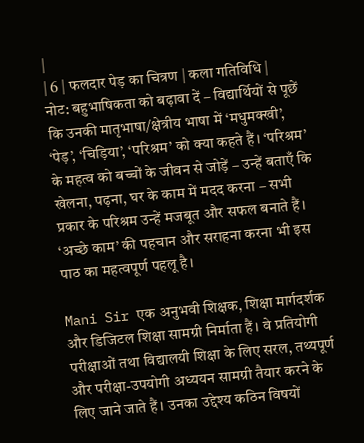|
| 6 | फलदार पेड़ का चित्रण | कला गतिविधि |
नोट: बहुभाषिकता को बढ़ावा दें – विद्यार्थियों से पूछें कि उनकी मातृभाषा/क्षेत्रीय भाषा में ‘मधुमक्खी’, ‘पेड़’, ‘चिड़िया’, ‘परिश्रम’ को क्या कहते हैं। ‘परिश्रम’ के महत्व को बच्चों के जीवन से जोड़ें – उन्हें बताएँ कि खेलना, पढ़ना, घर के काम में मदद करना – सभी प्रकार के परिश्रम उन्हें मजबूत और सफल बनाते हैं। ‘अच्छे काम’ की पहचान और सराहना करना भी इस पाठ का महत्वपूर्ण पहलू है।

Mani Sir एक अनुभवी शिक्षक, शिक्षा मार्गदर्शक और डिजिटल शिक्षा सामग्री निर्माता हैं। वे प्रतियोगी परीक्षाओं तथा विद्यालयी शिक्षा के लिए सरल, तथ्यपूर्ण और परीक्षा-उपयोगी अध्ययन सामग्री तैयार करने के लिए जाने जाते हैं। उनका उद्देश्य कठिन विषयों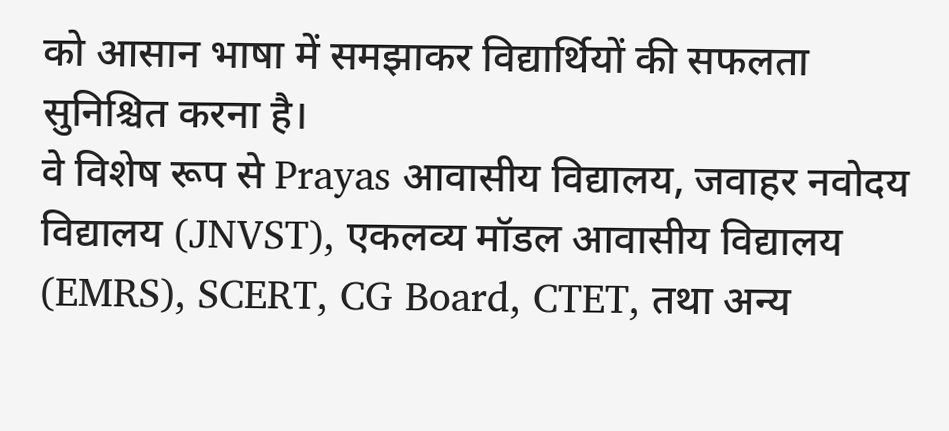को आसान भाषा में समझाकर विद्यार्थियों की सफलता सुनिश्चित करना है।
वे विशेष रूप से Prayas आवासीय विद्यालय, जवाहर नवोदय विद्यालय (JNVST), एकलव्य मॉडल आवासीय विद्यालय (EMRS), SCERT, CG Board, CTET, तथा अन्य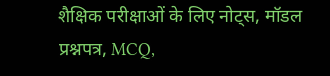शैक्षिक परीक्षाओं के लिए नोट्स, मॉडल प्रश्नपत्र, MCQ,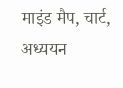माइंड मैप, चार्ट, अध्ययन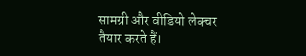सामग्री और वीडियो लेक्चर तैयार करते हैं।